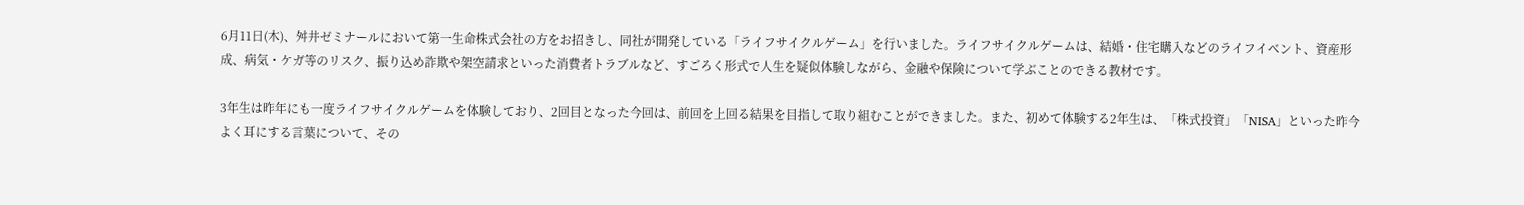6月11日(木)、舛井ゼミナールにおいて第一生命株式会社の方をお招きし、同社が開発している「ライフサイクルゲーム」を行いました。ライフサイクルゲームは、結婚・住宅購入などのライフイベント、資産形成、病気・ケガ等のリスク、振り込め詐欺や架空請求といった消費者トラブルなど、すごろく形式で人生を疑似体験しながら、金融や保険について学ぶことのできる教材です。

3年生は昨年にも一度ライフサイクルゲームを体験しており、2回目となった今回は、前回を上回る結果を目指して取り組むことができました。また、初めて体験する2年生は、「株式投資」「NISA」といった昨今よく耳にする言葉について、その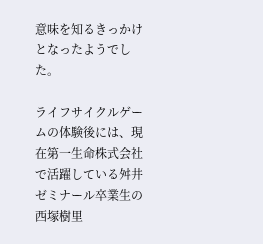意味を知るきっかけとなったようでした。

ライフサイクルゲームの体験後には、現在第一生命株式会社で活躍している舛井ゼミナール卒業生の西塚樹里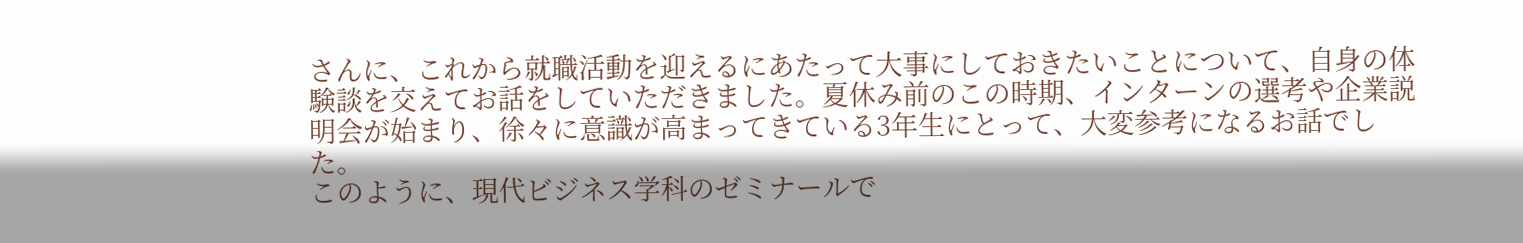さんに、これから就職活動を迎えるにあたって大事にしておきたいことについて、自身の体験談を交えてお話をしていただきました。夏休み前のこの時期、インターンの選考や企業説明会が始まり、徐々に意識が高まってきている3年生にとって、大変参考になるお話でした。
このように、現代ビジネス学科のゼミナールで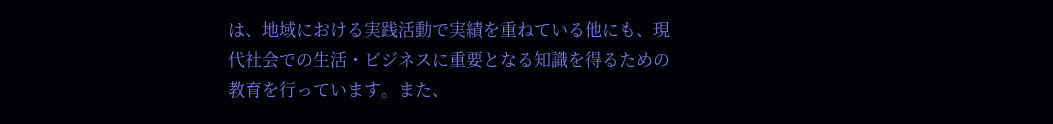は、地域における実践活動で実績を重ねている他にも、現代社会での生活・ビジネスに重要となる知識を得るための教育を行っています。また、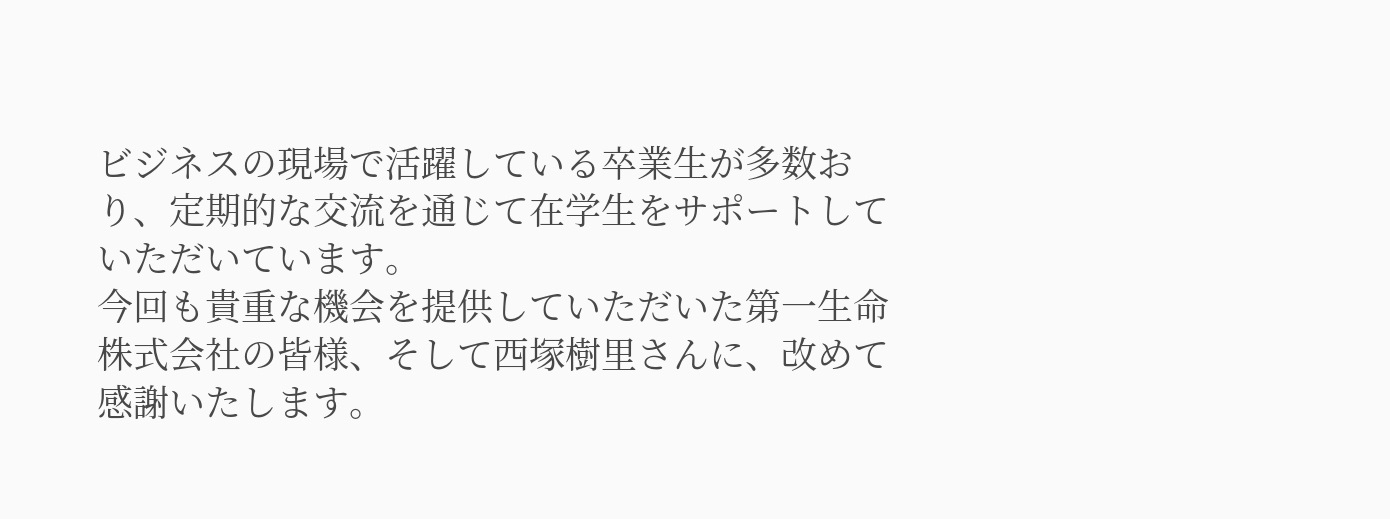ビジネスの現場で活躍している卒業生が多数おり、定期的な交流を通じて在学生をサポートしていただいています。
今回も貴重な機会を提供していただいた第一生命株式会社の皆様、そして西塚樹里さんに、改めて感謝いたします。